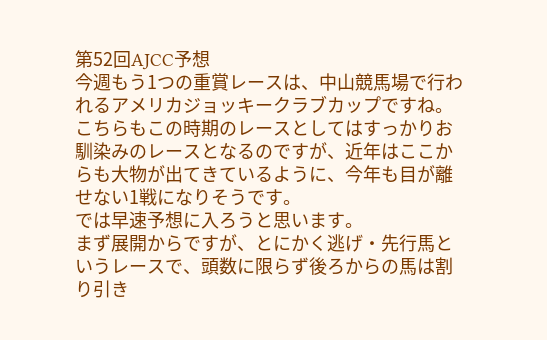第52回AJCC予想
今週もう1つの重賞レースは、中山競馬場で行われるアメリカジョッキークラブカップですね。
こちらもこの時期のレースとしてはすっかりお馴染みのレースとなるのですが、近年はここからも大物が出てきているように、今年も目が離せない1戦になりそうです。
では早速予想に入ろうと思います。
まず展開からですが、とにかく逃げ・先行馬というレースで、頭数に限らず後ろからの馬は割り引き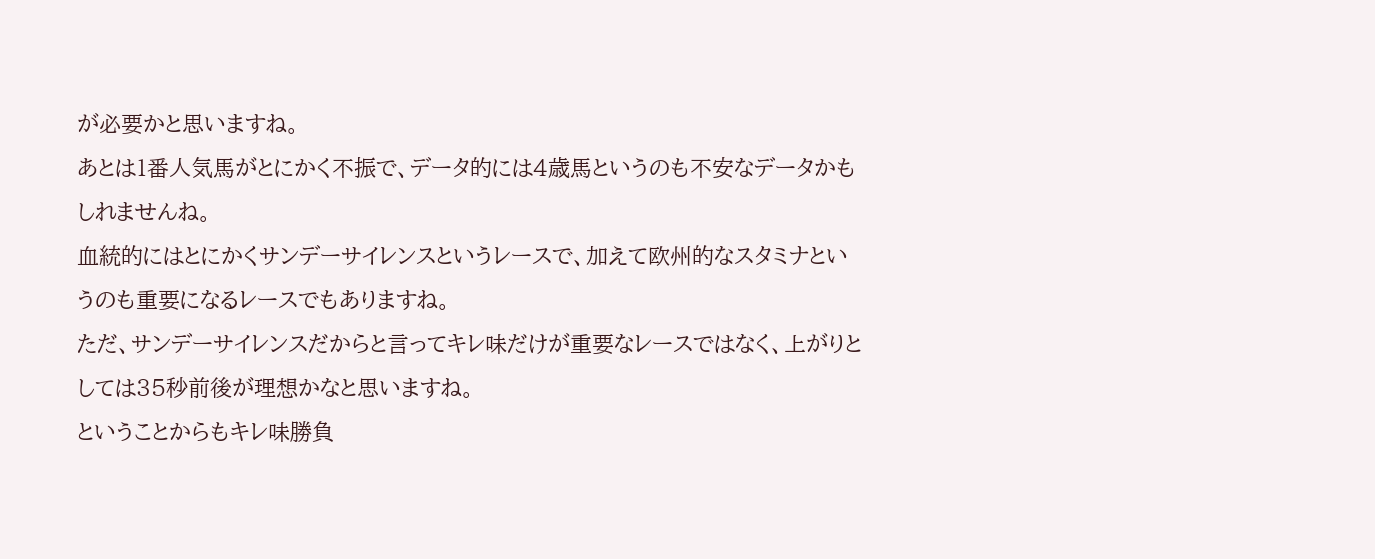が必要かと思いますね。
あとは1番人気馬がとにかく不振で、データ的には4歳馬というのも不安なデータかもしれませんね。
血統的にはとにかくサンデーサイレンスというレースで、加えて欧州的なスタミナというのも重要になるレースでもありますね。
ただ、サンデーサイレンスだからと言ってキレ味だけが重要なレースではなく、上がりとしては35秒前後が理想かなと思いますね。
ということからもキレ味勝負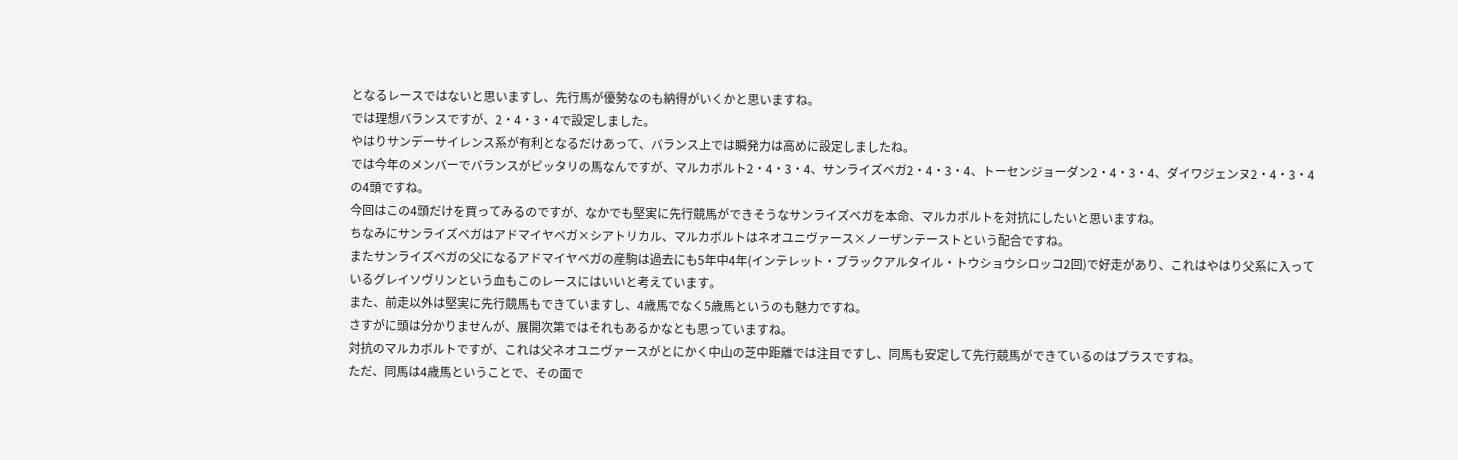となるレースではないと思いますし、先行馬が優勢なのも納得がいくかと思いますね。
では理想バランスですが、2・4・3・4で設定しました。
やはりサンデーサイレンス系が有利となるだけあって、バランス上では瞬発力は高めに設定しましたね。
では今年のメンバーでバランスがピッタリの馬なんですが、マルカボルト2・4・3・4、サンライズベガ2・4・3・4、トーセンジョーダン2・4・3・4、ダイワジェンヌ2・4・3・4の4頭ですね。
今回はこの4頭だけを買ってみるのですが、なかでも堅実に先行競馬ができそうなサンライズベガを本命、マルカボルトを対抗にしたいと思いますね。
ちなみにサンライズベガはアドマイヤベガ×シアトリカル、マルカボルトはネオユニヴァース×ノーザンテーストという配合ですね。
またサンライズベガの父になるアドマイヤベガの産駒は過去にも5年中4年(インテレット・ブラックアルタイル・トウショウシロッコ2回)で好走があり、これはやはり父系に入っているグレイソヴリンという血もこのレースにはいいと考えています。
また、前走以外は堅実に先行競馬もできていますし、4歳馬でなく5歳馬というのも魅力ですね。
さすがに頭は分かりませんが、展開次第ではそれもあるかなとも思っていますね。
対抗のマルカボルトですが、これは父ネオユニヴァースがとにかく中山の芝中距離では注目ですし、同馬も安定して先行競馬ができているのはプラスですね。
ただ、同馬は4歳馬ということで、その面で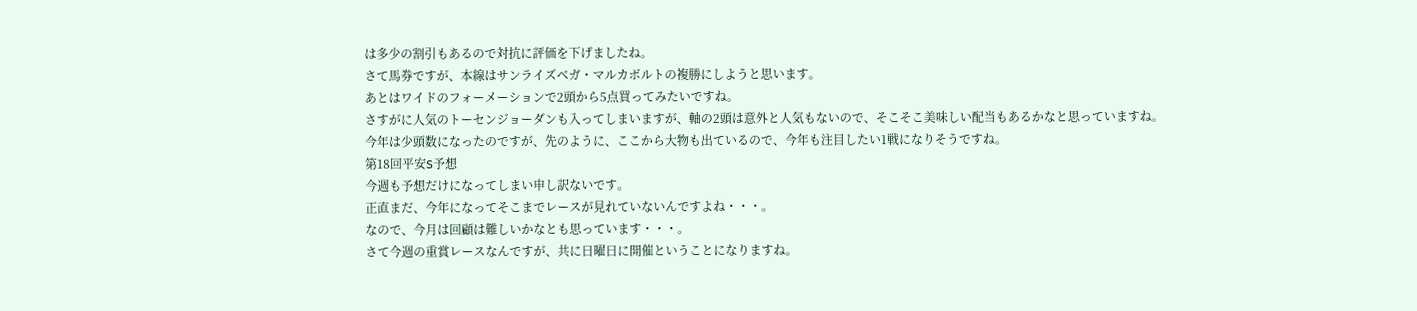は多少の割引もあるので対抗に評価を下げましたね。
さて馬券ですが、本線はサンライズベガ・マルカボルトの複勝にしようと思います。
あとはワイドのフォーメーションで2頭から5点買ってみたいですね。
さすがに人気のトーセンジョーダンも入ってしまいますが、軸の2頭は意外と人気もないので、そこそこ美味しい配当もあるかなと思っていますね。
今年は少頭数になったのですが、先のように、ここから大物も出ているので、今年も注目したい1戦になりそうですね。
第18回平安S予想
今週も予想だけになってしまい申し訳ないです。
正直まだ、今年になってそこまでレースが見れていないんですよね・・・。
なので、今月は回顧は難しいかなとも思っています・・・。
さて今週の重賞レースなんですが、共に日曜日に開催ということになりますね。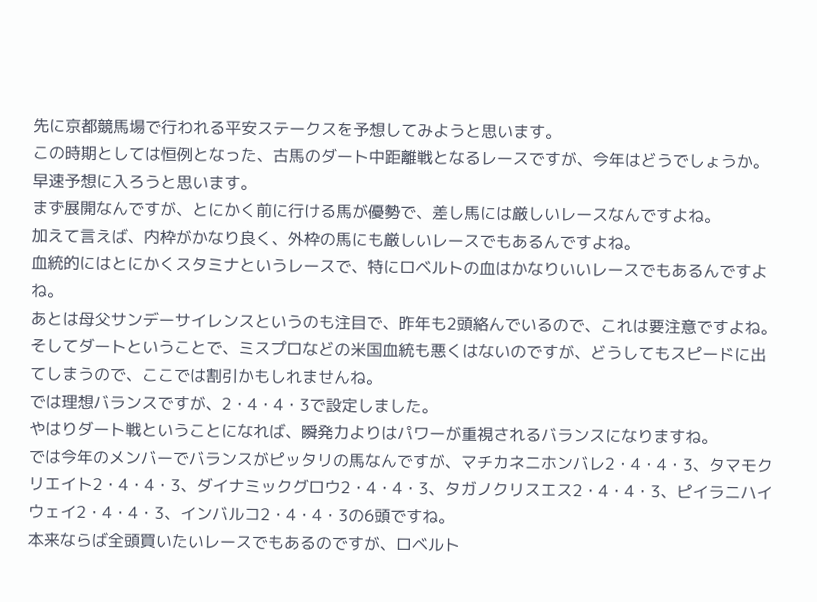先に京都競馬場で行われる平安ステークスを予想してみようと思います。
この時期としては恒例となった、古馬のダート中距離戦となるレースですが、今年はどうでしょうか。
早速予想に入ろうと思います。
まず展開なんですが、とにかく前に行ける馬が優勢で、差し馬には厳しいレースなんですよね。
加えて言えば、内枠がかなり良く、外枠の馬にも厳しいレースでもあるんですよね。
血統的にはとにかくスタミナというレースで、特にロベルトの血はかなりいいレースでもあるんですよね。
あとは母父サンデーサイレンスというのも注目で、昨年も2頭絡んでいるので、これは要注意ですよね。
そしてダートということで、ミスプロなどの米国血統も悪くはないのですが、どうしてもスピードに出てしまうので、ここでは割引かもしれませんね。
では理想バランスですが、2・4・4・3で設定しました。
やはりダート戦ということになれば、瞬発力よりはパワーが重視されるバランスになりますね。
では今年のメンバーでバランスがピッタリの馬なんですが、マチカネニホンバレ2・4・4・3、タマモクリエイト2・4・4・3、ダイナミックグロウ2・4・4・3、タガノクリスエス2・4・4・3、ピイラニハイウェイ2・4・4・3、インバルコ2・4・4・3の6頭ですね。
本来ならば全頭買いたいレースでもあるのですが、ロベルト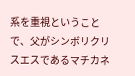系を重視ということで、父がシンボリクリスエスであるマチカネ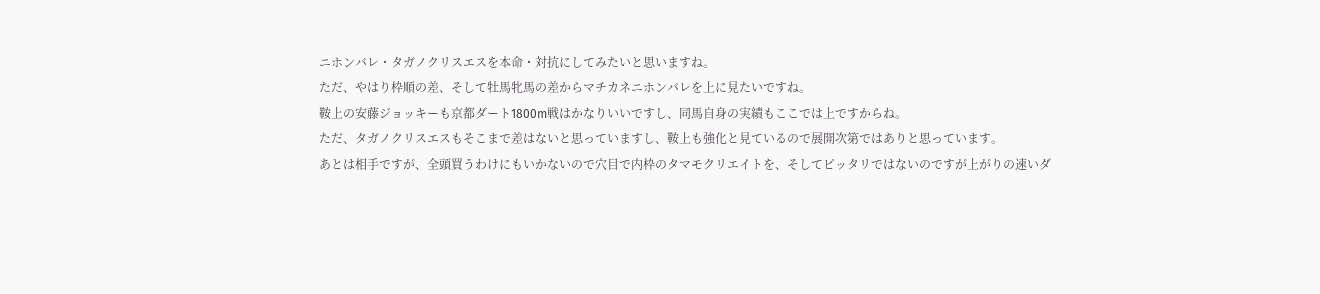ニホンバレ・タガノクリスエスを本命・対抗にしてみたいと思いますね。
ただ、やはり枠順の差、そして牡馬牝馬の差からマチカネニホンバレを上に見たいですね。
鞍上の安藤ジョッキーも京都ダート1800m戦はかなりいいですし、同馬自身の実績もここでは上ですからね。
ただ、タガノクリスエスもそこまで差はないと思っていますし、鞍上も強化と見ているので展開次第ではありと思っています。
あとは相手ですが、全頭買うわけにもいかないので穴目で内枠のタマモクリエイトを、そしてピッタリではないのですが上がりの速いダ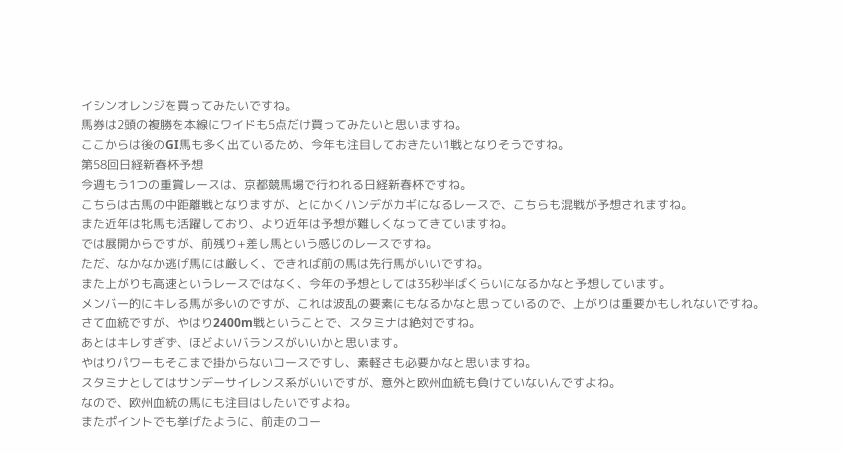イシンオレンジを買ってみたいですね。
馬券は2頭の複勝を本線にワイドも5点だけ買ってみたいと思いますね。
ここからは後のGI馬も多く出ているため、今年も注目しておきたい1戦となりそうですね。
第58回日経新春杯予想
今週もう1つの重賞レースは、京都競馬場で行われる日経新春杯ですね。
こちらは古馬の中距離戦となりますが、とにかくハンデがカギになるレースで、こちらも混戦が予想されますね。
また近年は牝馬も活躍しており、より近年は予想が難しくなってきていますね。
では展開からですが、前残り+差し馬という感じのレースですね。
ただ、なかなか逃げ馬には厳しく、できれば前の馬は先行馬がいいですね。
また上がりも高速というレースではなく、今年の予想としては35秒半ばくらいになるかなと予想しています。
メンバー的にキレる馬が多いのですが、これは波乱の要素にもなるかなと思っているので、上がりは重要かもしれないですね。
さて血統ですが、やはり2400m戦ということで、スタミナは絶対ですね。
あとはキレすぎず、ほどよいバランスがいいかと思います。
やはりパワーもそこまで掛からないコースですし、素軽さも必要かなと思いますね。
スタミナとしてはサンデーサイレンス系がいいですが、意外と欧州血統も負けていないんですよね。
なので、欧州血統の馬にも注目はしたいですよね。
またポイントでも挙げたように、前走のコー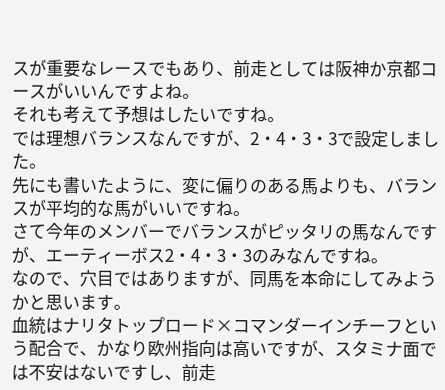スが重要なレースでもあり、前走としては阪神か京都コースがいいんですよね。
それも考えて予想はしたいですね。
では理想バランスなんですが、2・4・3・3で設定しました。
先にも書いたように、変に偏りのある馬よりも、バランスが平均的な馬がいいですね。
さて今年のメンバーでバランスがピッタリの馬なんですが、エーティーボス2・4・3・3のみなんですね。
なので、穴目ではありますが、同馬を本命にしてみようかと思います。
血統はナリタトップロード×コマンダーインチーフという配合で、かなり欧州指向は高いですが、スタミナ面では不安はないですし、前走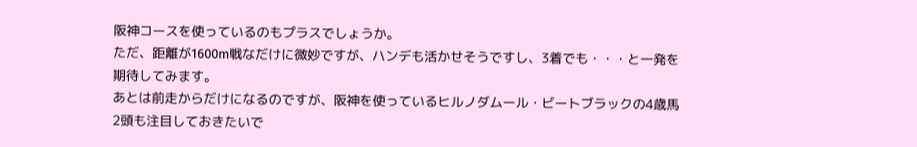阪神コースを使っているのもプラスでしょうか。
ただ、距離が1600m戦なだけに微妙ですが、ハンデも活かせそうですし、3着でも・・・と一発を期待してみます。
あとは前走からだけになるのですが、阪神を使っているヒルノダムール・ビートブラックの4歳馬2頭も注目しておきたいで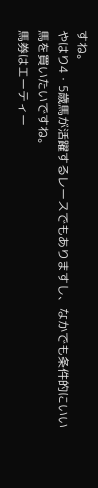すね。
やはり4・5歳馬が活躍するレースでもありますし、なかでも条件的にいい馬を買いたいですね。
馬券はエーティー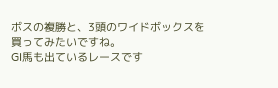ボスの複勝と、3頭のワイドボックスを買ってみたいですね。
GI馬も出ているレースです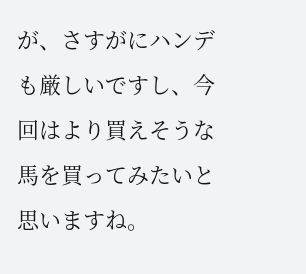が、さすがにハンデも厳しいですし、今回はより買えそうな馬を買ってみたいと思いますね。